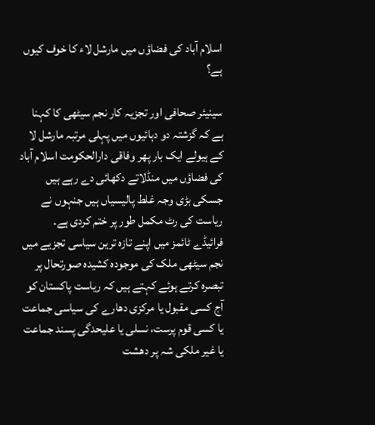اسلام آباد کی فضاؤں میں مارشل لاء کا خوف کیوں ہے؟

سینیئر صحافی اور تجزیہ کار نجم سیٹھی کا کہنا ہے کہ گزشتہ دو دہائیوں میں پہلی مرتبہ مارشل لا کے ہیولے ایک بار پھر وفاقی دارالحکومت اسلام آباد کی فضاؤں میں منڈلاتے دکھائی دے رہے ہیں جسکی بڑی وجہ غلط پالیسیاں ہیں جنہوں نے ریاست کی رٹ مکمل طور پر ختم کردی ہے۔
فرائیڈے ٹائمز میں اپنے تازہ ترین سیاسی تجزیے میں نجم سیٹھی ملک کی موجودہ کشیدہ صورتحال پر تبصرہ کرتے ہوئے کہتے ہیں کہ ریاست پاکستان کو آج کسی مقبول یا مرکزی دھارے کی سیاسی جماعت یا کسی قوم پرست، نسلی یا علیحدگی پسند جماعت یا غیر ملکی شہ پر دھشت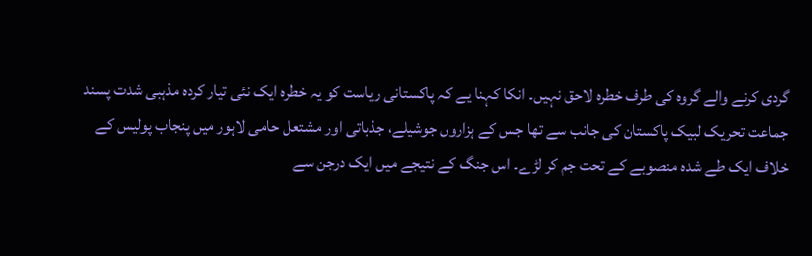گردی کرنے والے گروہ کی طرف خطرہ لاحق نہیں۔ انکا کہنا یے کہ پاکستانی ریاست کو یہ خطرہ ایک نئی تیار کردہ مذہبی شدت پسند جماعت تحریک لبیک پاکستان کی جانب سے تھا جس کے ہزاروں جوشیلے، جذباتی اور مشتعل حامی لاہور میں پنجاب پولیس کے خلاف ایک طے شدہ منصوبے کے تحت جم کر لڑے۔ اس جنگ کے نتیجے میں ایک درجن سے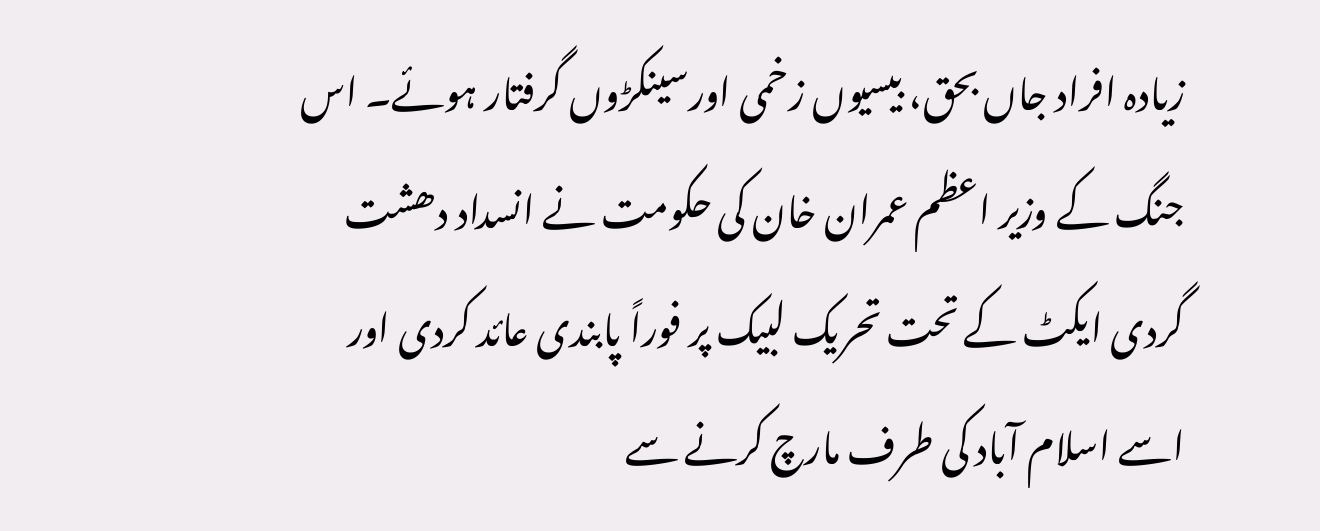زیادہ افراد جاں بحق، بیسیوں زخمی اورسینکڑوں گرفتار ہوئے۔ اس جنگ کے وزیر اعظم عمران خان کی حکومت نے انسداد دھشت گردی ایکٹ کے تحت تحریک لبیک پر فوراً پابندی عائد کردی اور اسے اسلام آباد کی طرف مارچ کرنے سے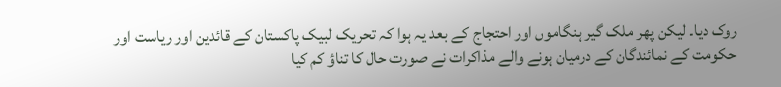روک دیا۔ لیکن پھر ملک گیر ہنگاموں اور احتجاج کے بعد یہ ہوا کہ تحریک لبیک پاکستان کے قائدین اور ریاست اور حکومت کے نمائندگان کے درمیان ہونے والے مذاکرات نے صورت حال کا تناؤ کم کیا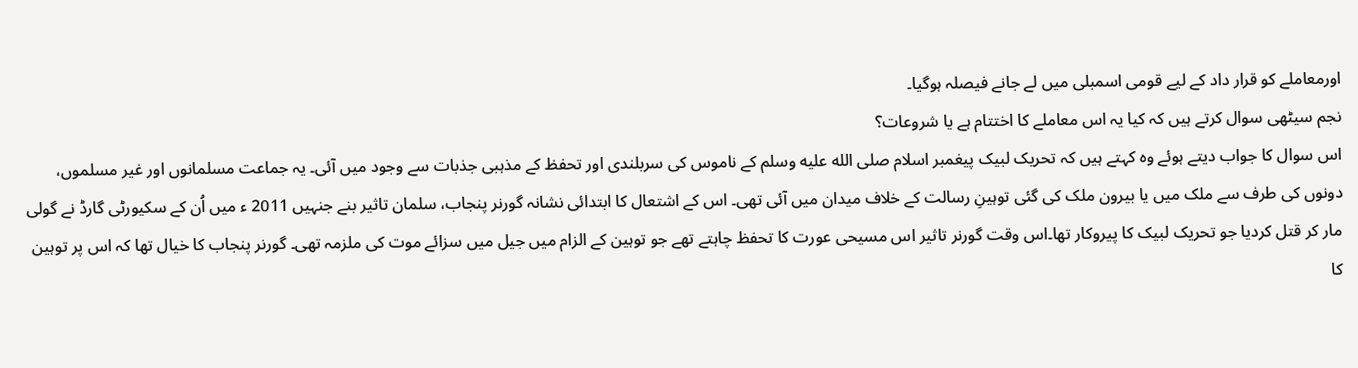اورمعاملے کو قرار داد کے لیے قومی اسمبلی میں لے جانے فیصلہ ہوگیا۔
نجم سیٹھی سوال کرتے ہیں کہ کیا یہ اس معاملے کا اختتام ہے یا شروعات؟
اس سوال کا جواب دیتے ہوئے وہ کہتے ہیں کہ تحریک لبیک پیغمبر اسلام صلى الله عليه وسلم کے ناموس کی سربلندی اور تحفظ کے مذہبی جذبات سے وجود میں آئی۔ یہ جماعت مسلمانوں اور غیر مسلموں، دونوں کی طرف سے ملک میں یا بیرون ملک کی گئی توہینِ رسالت کے خلاف میدان میں آئی تھی۔ اس کے اشتعال کا ابتدائی نشانہ گورنر پنجاب، سلمان تاثیر بنے جنہیں 2011 ء میں اُن کے سکیورٹی گارڈ نے گولی مار کر قتل کردیا جو تحریک لبیک کا پیروکار تھا۔اس وقت گورنر تاثیر اس مسیحی عورت کا تحفظ چاہتے تھے جو توہین کے الزام میں جیل میں سزائے موت کی ملزمہ تھی۔ گورنر پنجاب کا خیال تھا کہ اس پر توہین کا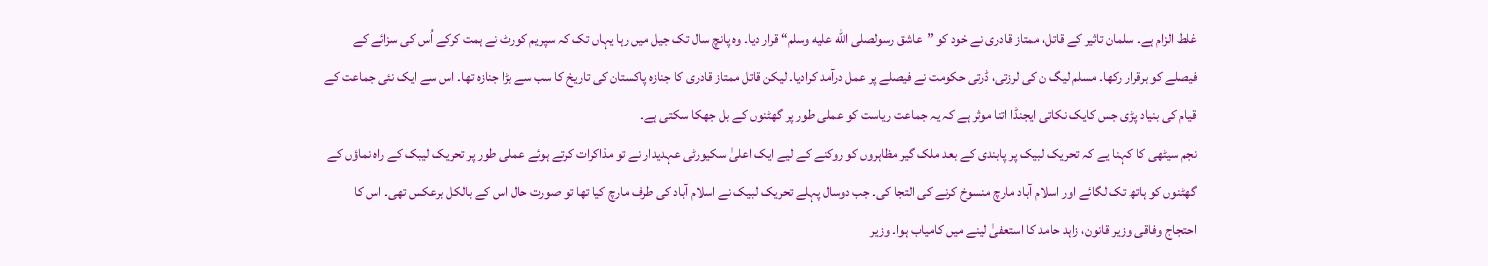غلط الزام ہے۔ سلمان تاثیر کے قاتل، ممتاز قادری نے خود کو ”عاشق رسولصلى الله عليه وسلم“ قرار دیا۔ وہ پانچ سال تک جیل میں رہا یہاں تک کہ سپریم کورٹ نے ہمت کرکے اُس کی سزائے کے فیصلے کو برقرار رکھا۔ مسلم لیگ ن کی لرزتی، ڈرتی حکومت نے فیصلے پر عمل درآمد کرادیا۔ لیکن قاتل ممتاز قادری کا جنازہ پاکستان کی تاریخ کا سب سے بڑا جنازہ تھا۔ اس سے ایک نئی جماعت کے قیام کی بنیاد پڑی جس کایک نکاتی ایجنڈا اتنا موثر ہے کہ یہ جماعت ریاست کو عملی طور پر گھٹنوں کے بل جھکا سکتی ہے۔
نجم سیٹھی کا کہنا یے کہ تحریک لبیک پر پابندی کے بعد ملک گیر مظاہروں کو روکنے کے لیے ایک اعلیٰ سکیورٹی عہدیدار نے تو مذاکرات کرتے ہوئے عملی طور پر تحریک لیبک کے راہ نماؤں کے گھٹنوں کو ہاتھ تک لگائے اور اسلام آباد مارچ منسوخ کرنے کی التجا کی۔ جب دوسال پہلے تحریک لبیک نے اسلام آباد کی طرف مارچ کیا تھا تو صورت حال اس کے بالکل برعکس تھی۔ اس کا احتجاج وفاقی وزیر قانون، زاہد حامد کا استعفیٰ لینے میں کامیاب ہوا۔ وزیر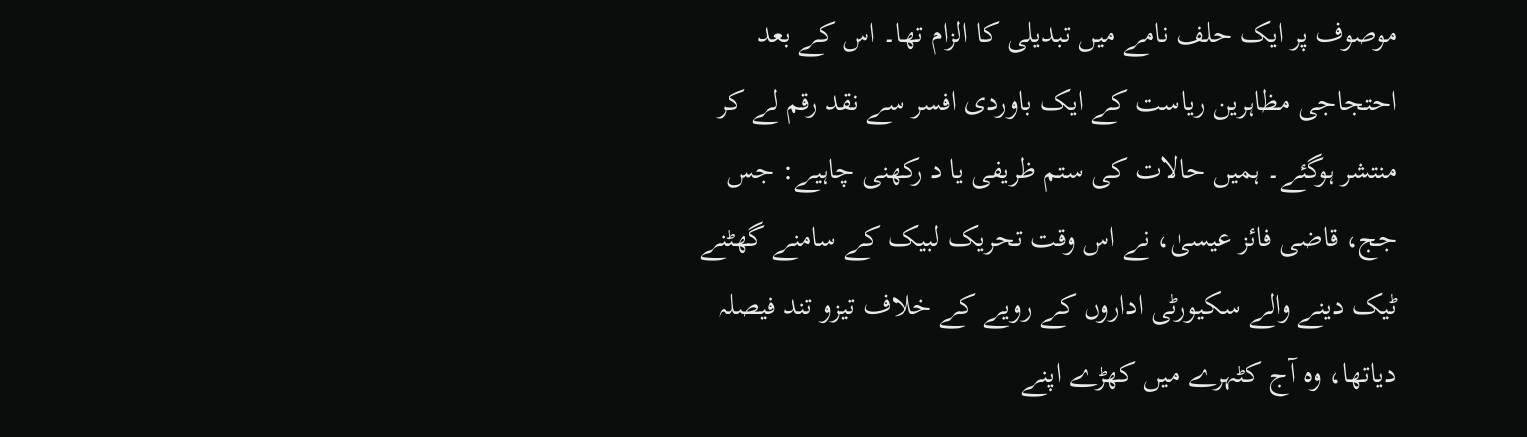موصوف پر ایک حلف نامے میں تبدیلی کا الزام تھا۔ اس کے بعد احتجاجی مظاہرین ریاست کے ایک باوردی افسر سے نقد رقم لے کر منتشر ہوگئے۔ ہمیں حالات کی ستم ظریفی یا د رکھنی چاہیے: جس جج، قاضی فائز عیسیٰ، نے اس وقت تحریک لبیک کے سامنے گھٹنے ٹیک دینے والے سکیورٹی اداروں کے رویے کے خلاف تیزو تند فیصلہ دیاتھا، وہ آج کٹہرے میں کھڑے اپنے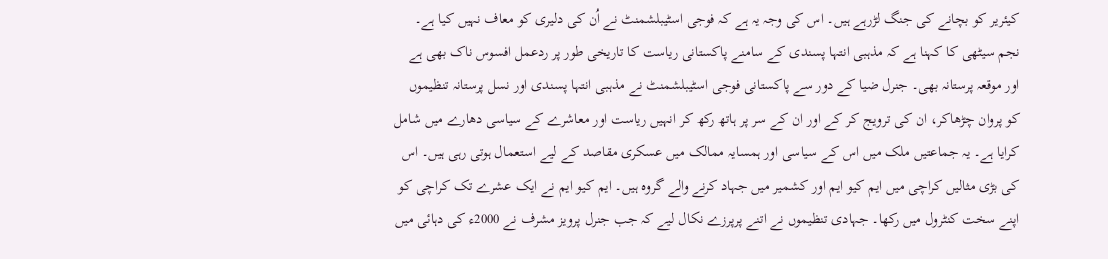کیئریر کو بچانے کی جنگ لڑرہے ہیں۔ اس کی وجہ یہ ہے کہ فوجی اسٹیبلشمنٹ نے اُن کی دلیری کو معاف نہیں کیا ہے۔ نجم سیٹھی کا کہنا ہے کہ مذہبی انتہا پسندی کے سامنے پاکستانی ریاست کا تاریخی طور پر ردعمل افسوس ناک بھی ہے اور موقعہ پرستانہ بھی۔ جنرل ضیا کے دور سے پاکستانی فوجی اسٹیبلشمنٹ نے مذہبی انتہا پسندی اور نسل پرستانہ تنظیموں کو پروان چڑھاکر، ان کی ترویج کر کے اور ان کے سر پر ہاتھ رکھ کر انہیں ریاست اور معاشرے کے سیاسی دھارے میں شامل کرایا ہے۔ یہ جماعتیں ملک میں اس کے سیاسی اور ہمسایہ ممالک میں عسکری مقاصد کے لیے استعمال ہوتی رہی ہیں۔ اس کی بڑی مثالیں کراچی میں ایم کیو ایم اور کشمیر میں جہاد کرنے والے گروہ ہیں۔ ایم کیو ایم نے ایک عشرے تک کراچی کو اپنے سخت کنٹرول میں رکھا۔ جہادی تنظیموں نے اتنے پرپرزے نکال لیے کہ جب جنرل پرویز مشرف نے 2000ء کی دہائی میں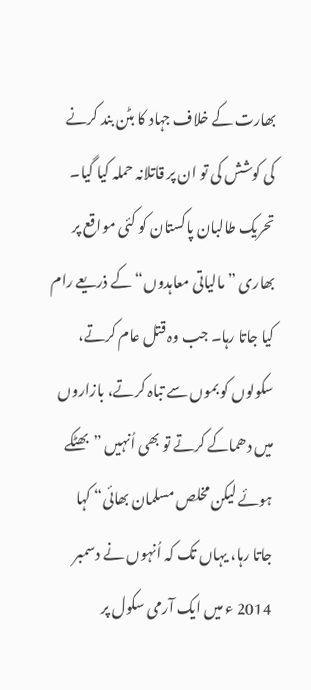بھارت کے خلاف جہاد کا بٹن بند کرنے کی کوشش کی تو ان پر قاتلانہ حملہ کیا گیا۔ تحریک طالبان پاکستان کو کئی مواقع پر بھاری ”مالیاتی معاہدوں“ کے ذریعے رام کیا جاتا رہا۔ جب وہ قتل عام کرتے، سکولوں کو بموں سے تباہ کرتے، بازاروں میں دھماکے کرتے تو بھی اُنہیں ”بھٹکے ہوئے لیکن مخلص مسلمان بھائی“ کہا جاتا رہا، یہاں تک کہ اُنہوں نے دسمبر 2014 ء میں ایک آرمی سکول پر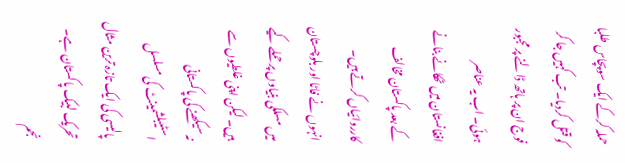حملہ کرکے ایک سوپچاس طلبا کو قتل کردیا۔ تب کہیں جا کر فوج ان پر ہاتھ ڈالنے پر مجبور ہوئی۔ اب یہ عناصر افغانستان میں ٹھکانے بنانے کے بعد پاکستان مخالف کارروائیاں کرتے ہیں۔ انہوں نے فاٹا اور بلوچستان میں مسلکی بنیاوں پر حملے کیے ہیں۔ لیکن اپنی غلطیوں سے نہ سیکھنے کی پاکستانی اسٹیبلشمینٹ کی مسلسل پالیسی کی ایک تازہ ترین مثال تحریک لبیک پاکستان ہے۔
نجم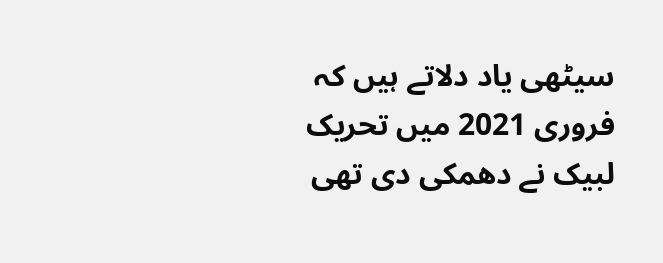سیٹھی یاد دلاتے ہیں کہ فروری 2021 میں تحریک لبیک نے دھمکی دی تھی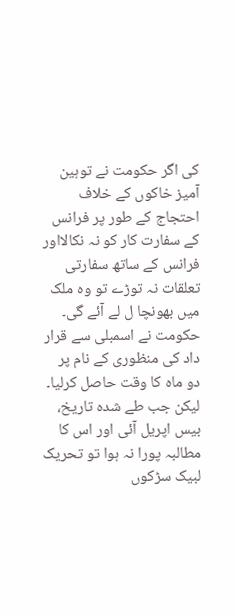کی اگر حکومت نے توہین آمیز خاکوں کے خلاف احتجاج کے طور پر فرانس کے سفارت کار کو نہ نکالااور فرانس کے ساتھ سفارتی تعلقات نہ توڑے تو وہ ملک میں بھونچا ل لے آئے گی۔ حکومت نے اسمبلی سے قرار داد کی منظوری کے نام پر دو ماہ کا وقت حاصل کرلیا۔ لیکن جب طے شدہ تاریخ، بیس اپریل آئی اور اس کا مطالبہ پورا نہ ہوا تو تحریک لبیک سڑکوں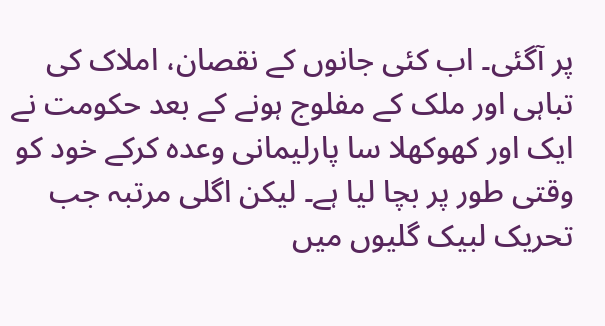پر آگئی۔ اب کئی جانوں کے نقصان، املاک کی تباہی اور ملک کے مفلوج ہونے کے بعد حکومت نے ایک اور کھوکھلا سا پارلیمانی وعدہ کرکے خود کو وقتی طور پر بچا لیا ہے۔ لیکن اگلی مرتبہ جب تحریک لبیک گلیوں میں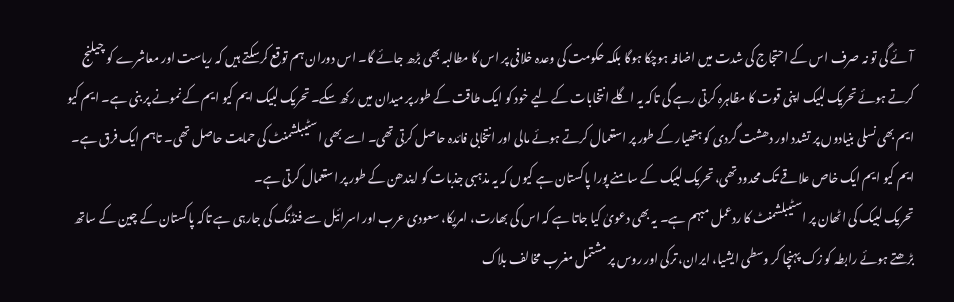آئے گی تو نہ صرف اس کے احتجاج کی شدت میں اضافہ ہوچکا ہوگا بلکہ حکومت کی وعدہ خلافی پر اس کا مطالبہ بھی بڑھ جائے گا۔ اس دوران ہم توقع کرسکتے ہیں کہ ریاست اور معاشرے کو چیلنج کرتے ہوئے تحریک لبیک اپنی قوت کا مظاہرہ کرتی رہے گی تاکہ یہ اگلے انتخابات کے لیے خود کو ایک طاقت کے طور پر میدان میں رکھ سکے۔ تحریک لبیک ایم کیو ایم کے نمونے پر بنی ہے۔ ایم کیو ایم بھی نسلی بنیادوں پر تشدد اور دھشت گردی کو ہتھیار کے طور پر استعمال کرتے ہوئے مالی اور انتخابی فائدہ حاصل کرتی تھی۔ اسے بھی اسٹیبلشمنٹ کی حمایت حاصل تھی۔ تاہم ایک فرق ہے۔ ایم کیو ایم ایک خاص علاقے تک محدود تھی، تحریک لبیک کے سامنے پورا پاکستان ہے کیوں کہ یہ مذہبی جذبات کو ایندھن کے طور پر استعمال کرتی ہے۔
تحریک لبیک کی اٹھان پر اسٹیبلشمنٹ کا ردعمل مبہم ہے۔ یہ بھی دعویٰ کیا جاتا ہے کہ اس کی بھارت، امریکا، سعودی عرب اور اسرائیل سے فنڈنگ کی جارہی ہے تاکہ پاکستان کے چین کے ساتھ بڑھتے ہوئے رابطہ کو زک پہنچا کر وسطی ایشیا، ایران، ترکی اور روس پر مشتمل مغرب مخالف بلاک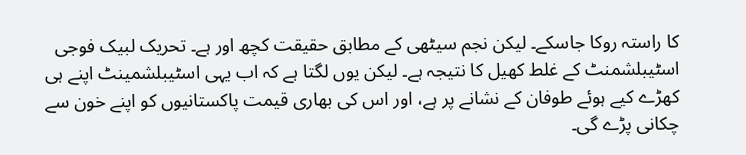کا راستہ روکا جاسکے۔ لیکن نجم سیٹھی کے مطابق حقیقت کچھ اور ہے۔ تحریک لبیک فوجی اسٹیبلشمنٹ کے غلط کھیل کا نتیجہ ہے۔ لیکن یوں لگتا ہے کہ اب یہی اسٹیبلشمینٹ اپنے ہی کھڑے کیے ہوئے طوفان کے نشانے پر ہے، اور اس کی بھاری قیمت پاکستانیوں کو اپنے خون سے چکانی پڑے گی۔